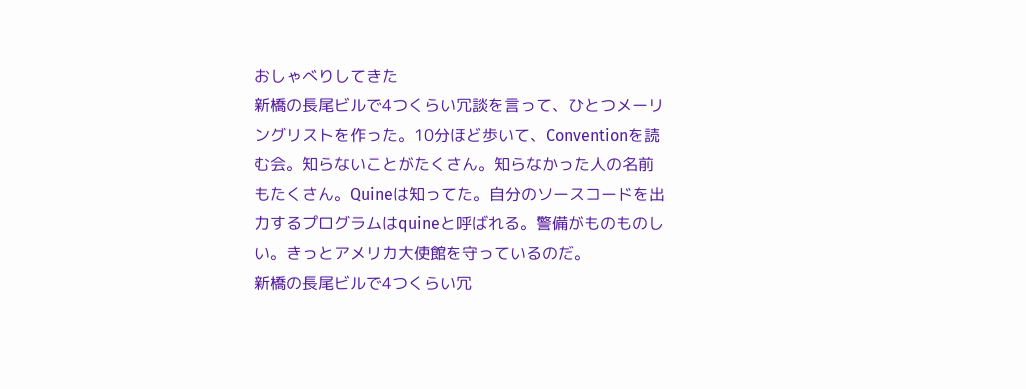おしゃべりしてきた
新橋の長尾ビルで4つくらい冗談を言って、ひとつメーリングリストを作った。10分ほど歩いて、Conventionを読む会。知らないことがたくさん。知らなかった人の名前もたくさん。Quineは知ってた。自分のソースコードを出力するプログラムはquineと呼ばれる。警備がものものしい。きっとアメリカ大使館を守っているのだ。
新橋の長尾ビルで4つくらい冗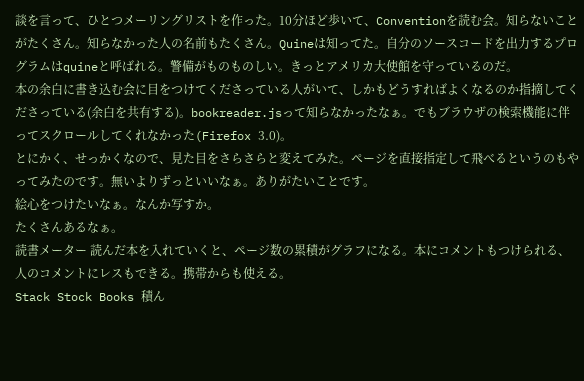談を言って、ひとつメーリングリストを作った。10分ほど歩いて、Conventionを読む会。知らないことがたくさん。知らなかった人の名前もたくさん。Quineは知ってた。自分のソースコードを出力するプログラムはquineと呼ばれる。警備がものものしい。きっとアメリカ大使館を守っているのだ。
本の余白に書き込む会に目をつけてくださっている人がいて、しかもどうすればよくなるのか指摘してくださっている(余白を共有する)。bookreader.jsって知らなかったなぁ。でもブラウザの検索機能に伴ってスクロールしてくれなかった(Firefox 3.0)。
とにかく、せっかくなので、見た目をさらさらと変えてみた。ページを直接指定して飛べるというのもやってみたのです。無いよりずっといいなぁ。ありがたいことです。
絵心をつけたいなぁ。なんか写すか。
たくさんあるなぁ。
読書メーター 読んだ本を入れていくと、ページ数の累積がグラフになる。本にコメントもつけられる、人のコメントにレスもできる。携帯からも使える。
Stack Stock Books 積ん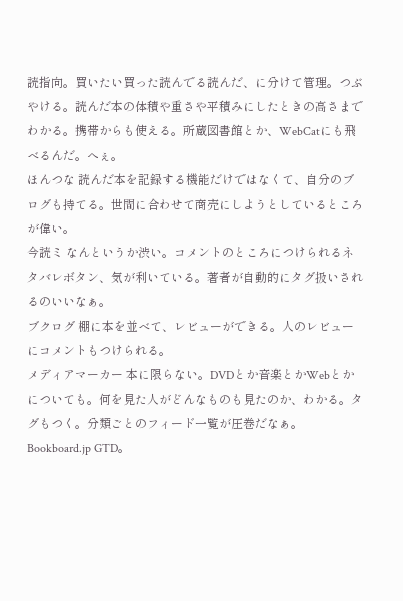読指向。買いたい買った読んでる読んだ、に分けて管理。つぶやける。読んだ本の体積や重さや平積みにしたときの高さまでわかる。携帯からも使える。所蔵図書館とか、WebCatにも飛べるんだ。へぇ。
ほんつな 読んだ本を記録する機能だけではなくて、自分のブログも持てる。世間に合わせて商売にしようとしているところが偉い。
今読ミ なんというか渋い。コメントのところにつけられるネタバレボタン、気が利いている。著者が自動的にタグ扱いされるのいいなぁ。
ブクログ 棚に本を並べて、レビューができる。人のレビューにコメントもつけられる。
メディアマーカー 本に限らない。DVDとか音楽とかWebとかについても。何を見た人がどんなものも見たのか、わかる。タグもつく。分類ごとのフィード一覧が圧巻だなぁ。
Bookboard.jp GTD。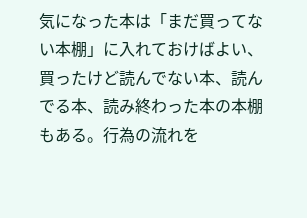気になった本は「まだ買ってない本棚」に入れておけばよい、買ったけど読んでない本、読んでる本、読み終わった本の本棚もある。行為の流れを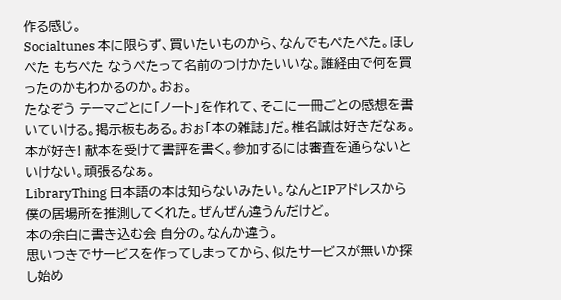作る感じ。
Socialtunes 本に限らず、買いたいものから、なんでもぺたぺた。ほしぺた もちぺた なうぺたって名前のつけかたいいな。誰経由で何を買ったのかもわかるのか。おぉ。
たなぞう テーマごとに「ノート」を作れて、そこに一冊ごとの感想を書いていける。掲示板もある。おぉ「本の雑誌」だ。椎名誠は好きだなぁ。
本が好き! 献本を受けて書評を書く。参加するには審査を通らないといけない。頑張るなぁ。
LibraryThing 日本語の本は知らないみたい。なんとIPアドレスから僕の居場所を推測してくれた。ぜんぜん違うんだけど。
本の余白に書き込む会 自分の。なんか違う。
思いつきでサービスを作ってしまってから、似たサービスが無いか探し始め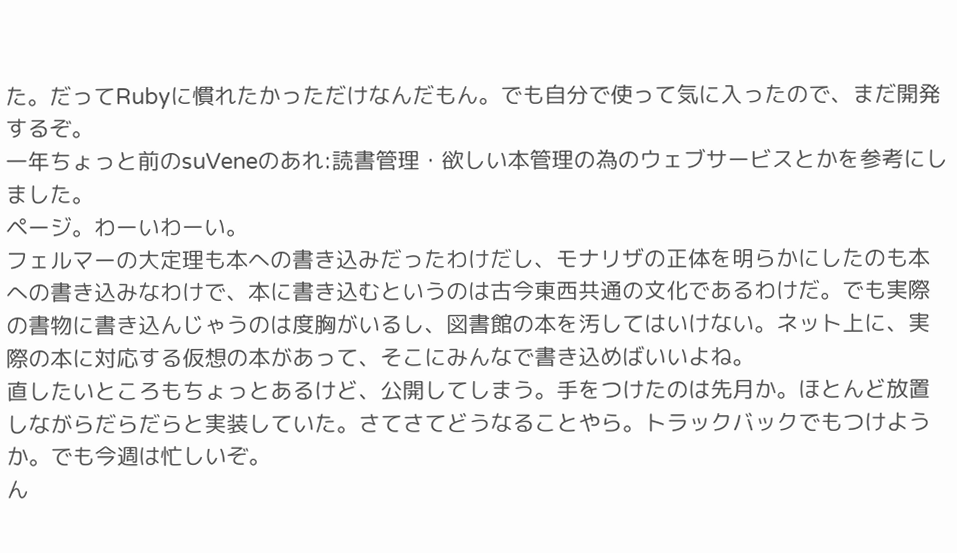た。だってRubyに慣れたかっただけなんだもん。でも自分で使って気に入ったので、まだ開発するぞ。
一年ちょっと前のsuVeneのあれ:読書管理・欲しい本管理の為のウェブサービスとかを参考にしました。
ページ。わーいわーい。
フェルマーの大定理も本への書き込みだったわけだし、モナリザの正体を明らかにしたのも本への書き込みなわけで、本に書き込むというのは古今東西共通の文化であるわけだ。でも実際の書物に書き込んじゃうのは度胸がいるし、図書館の本を汚してはいけない。ネット上に、実際の本に対応する仮想の本があって、そこにみんなで書き込めばいいよね。
直したいところもちょっとあるけど、公開してしまう。手をつけたのは先月か。ほとんど放置しながらだらだらと実装していた。さてさてどうなることやら。トラックバックでもつけようか。でも今週は忙しいぞ。
ん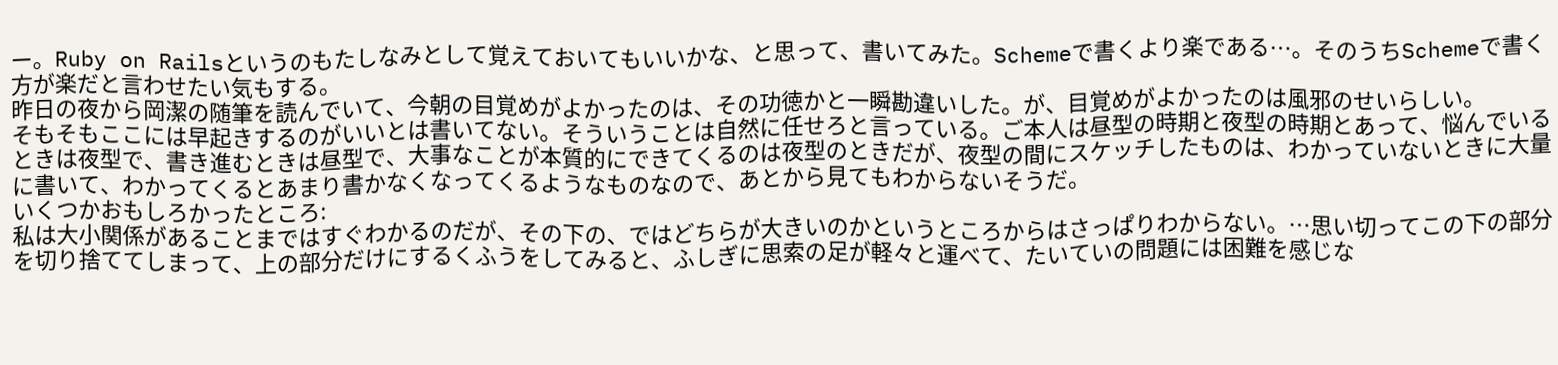ー。Ruby on Railsというのもたしなみとして覚えておいてもいいかな、と思って、書いてみた。Schemeで書くより楽である…。そのうちSchemeで書く方が楽だと言わせたい気もする。
昨日の夜から岡潔の随筆を読んでいて、今朝の目覚めがよかったのは、その功徳かと一瞬勘違いした。が、目覚めがよかったのは風邪のせいらしい。
そもそもここには早起きするのがいいとは書いてない。そういうことは自然に任せろと言っている。ご本人は昼型の時期と夜型の時期とあって、悩んでいるときは夜型で、書き進むときは昼型で、大事なことが本質的にできてくるのは夜型のときだが、夜型の間にスケッチしたものは、わかっていないときに大量に書いて、わかってくるとあまり書かなくなってくるようなものなので、あとから見てもわからないそうだ。
いくつかおもしろかったところ:
私は大小関係があることまではすぐわかるのだが、その下の、ではどちらが大きいのかというところからはさっぱりわからない。…思い切ってこの下の部分を切り捨ててしまって、上の部分だけにするくふうをしてみると、ふしぎに思索の足が軽々と運べて、たいていの問題には困難を感じな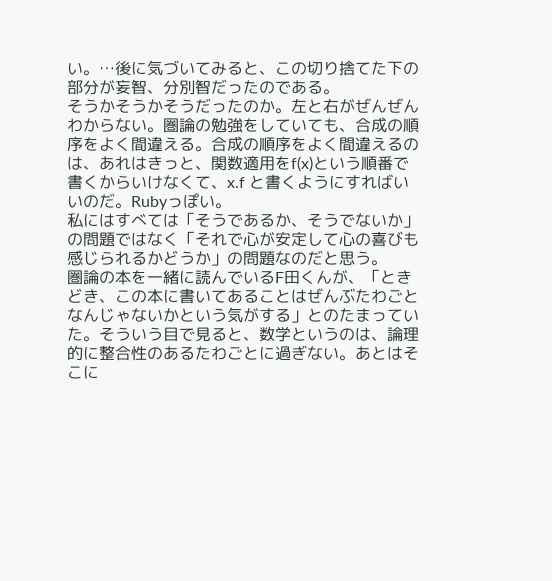い。…後に気づいてみると、この切り捨てた下の部分が妄智、分別智だったのである。
そうかそうかそうだったのか。左と右がぜんぜんわからない。圏論の勉強をしていても、合成の順序をよく間違える。合成の順序をよく間違えるのは、あれはきっと、関数適用をf(x)という順番で書くからいけなくて、x.f と書くようにすればいいのだ。Rubyっぽい。
私にはすべては「そうであるか、そうでないか」の問題ではなく「それで心が安定して心の喜びも感じられるかどうか」の問題なのだと思う。
圏論の本を一緒に読んでいるF田くんが、「ときどき、この本に書いてあることはぜんぶたわごとなんじゃないかという気がする」とのたまっていた。そういう目で見ると、数学というのは、論理的に整合性のあるたわごとに過ぎない。あとはそこに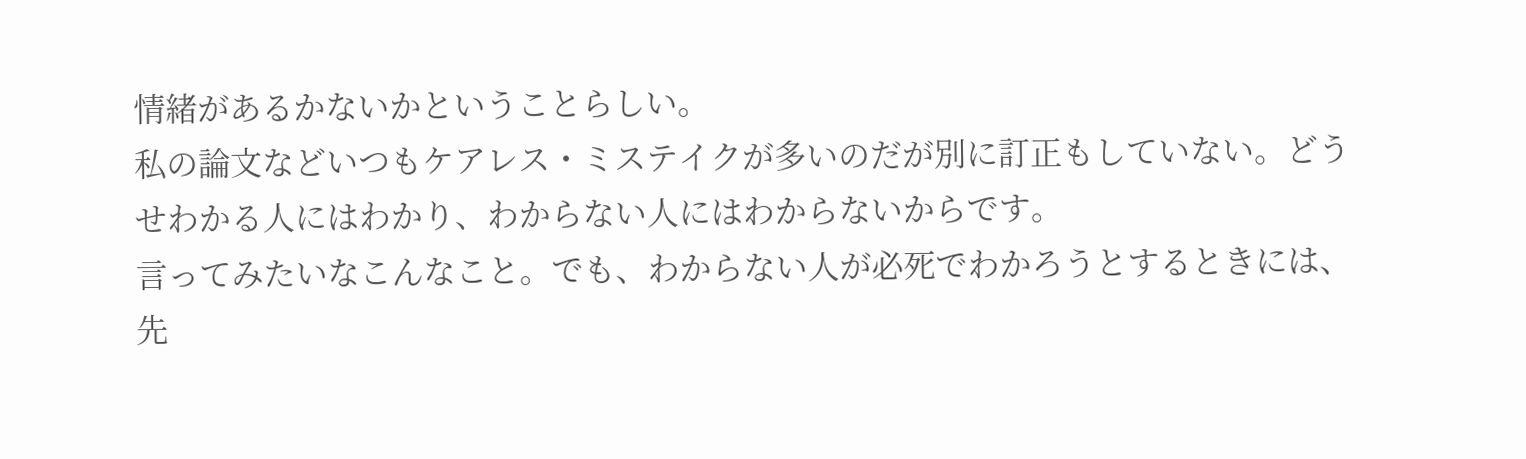情緒があるかないかということらしい。
私の論文などいつもケアレス・ミステイクが多いのだが別に訂正もしていない。どうせわかる人にはわかり、わからない人にはわからないからです。
言ってみたいなこんなこと。でも、わからない人が必死でわかろうとするときには、先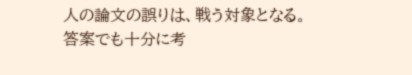人の論文の誤りは、戦う対象となる。
答案でも十分に考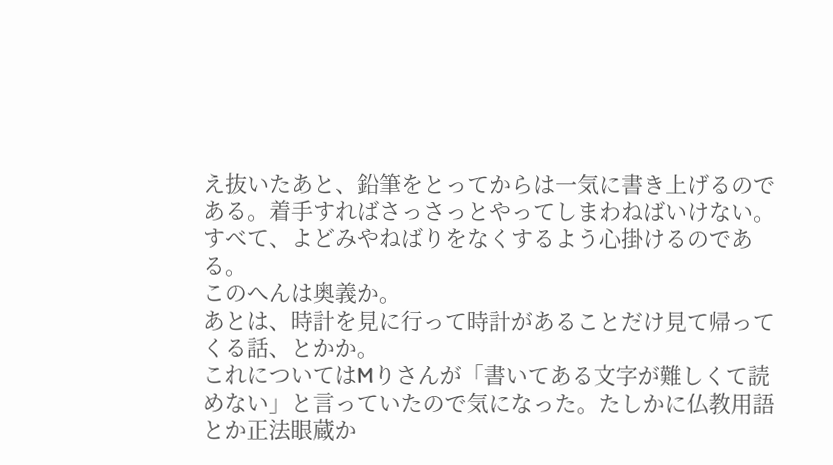え抜いたあと、鉛筆をとってからは一気に書き上げるのである。着手すればさっさっとやってしまわねばいけない。すべて、よどみやねばりをなくするよう心掛けるのである。
このへんは奥義か。
あとは、時計を見に行って時計があることだけ見て帰ってくる話、とかか。
これについてはMりさんが「書いてある文字が難しくて読めない」と言っていたので気になった。たしかに仏教用語とか正法眼蔵か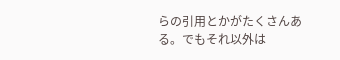らの引用とかがたくさんある。でもそれ以外は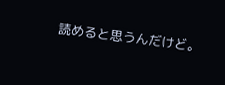読めると思うんだけど。